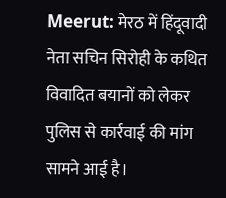Meerut: मेरठ में हिंदूवादी नेता सचिन सिरोही के कथित विवादित बयानों को लेकर पुलिस से कार्रवाई की मांग सामने आई है।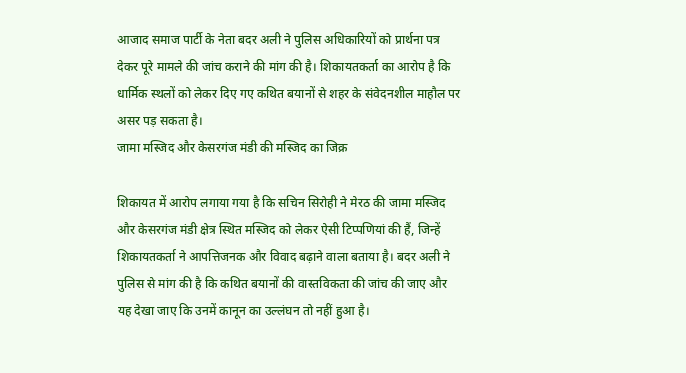आजाद समाज पार्टी के नेता बदर अली ने पुलिस अधिकारियों को प्रार्थना पत्र देकर पूरे मामले की जांच कराने की मांग की है। शिकायतकर्ता का आरोप है कि धार्मिक स्थलों को लेकर दिए गए कथित बयानों से शहर के संवेदनशील माहौल पर असर पड़ सकता है।
जामा मस्जिद और केसरगंज मंडी की मस्जिद का जिक्र

शिकायत में आरोप लगाया गया है कि सचिन सिरोही ने मेरठ की जामा मस्जिद और केसरगंज मंडी क्षेत्र स्थित मस्जिद को लेकर ऐसी टिप्पणियां की हैं, जिन्हें शिकायतकर्ता ने आपत्तिजनक और विवाद बढ़ाने वाला बताया है। बदर अली ने पुलिस से मांग की है कि कथित बयानों की वास्तविकता की जांच की जाए और यह देखा जाए कि उनमें कानून का उल्लंघन तो नहीं हुआ है।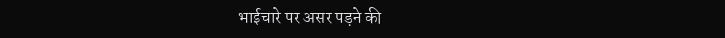भाईचारे पर असर पड़ने की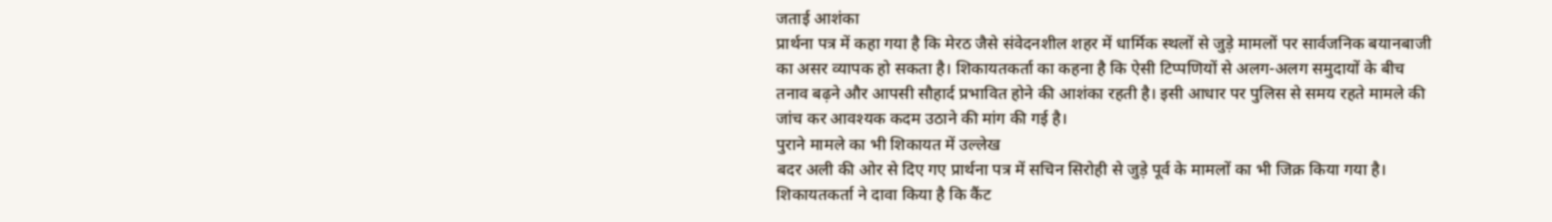जताई आशंका
प्रार्थना पत्र में कहा गया है कि मेरठ जैसे संवेदनशील शहर में धार्मिक स्थलों से जुड़े मामलों पर सार्वजनिक बयानबाजी का असर व्यापक हो सकता है। शिकायतकर्ता का कहना है कि ऐसी टिप्पणियों से अलग-अलग समुदायों के बीच तनाव बढ़ने और आपसी सौहार्द प्रभावित होने की आशंका रहती है। इसी आधार पर पुलिस से समय रहते मामले की जांच कर आवश्यक कदम उठाने की मांग की गई है।
पुराने मामले का भी शिकायत में उल्लेख
बदर अली की ओर से दिए गए प्रार्थना पत्र में सचिन सिरोही से जुड़े पूर्व के मामलों का भी जिक्र किया गया है। शिकायतकर्ता ने दावा किया है कि कैंट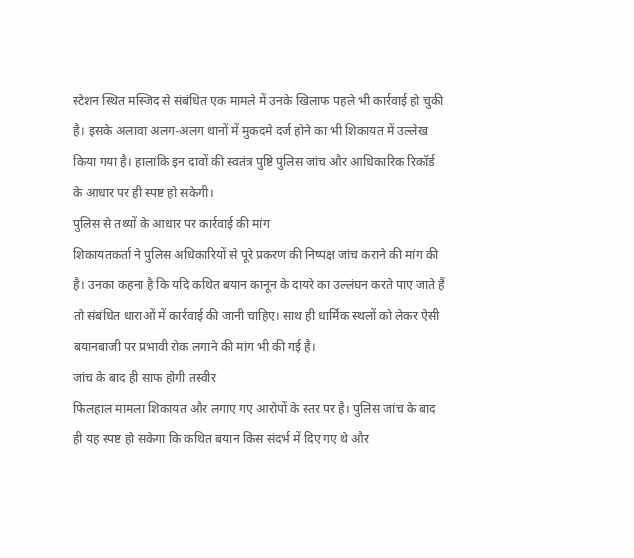स्टेशन स्थित मस्जिद से संबंधित एक मामले में उनके खिलाफ पहले भी कार्रवाई हो चुकी है। इसके अलावा अलग-अलग थानों में मुकदमे दर्ज होने का भी शिकायत में उल्लेख किया गया है। हालांकि इन दावों की स्वतंत्र पुष्टि पुलिस जांच और आधिकारिक रिकॉर्ड के आधार पर ही स्पष्ट हो सकेगी।
पुलिस से तथ्यों के आधार पर कार्रवाई की मांग
शिकायतकर्ता ने पुलिस अधिकारियों से पूरे प्रकरण की निष्पक्ष जांच कराने की मांग की है। उनका कहना है कि यदि कथित बयान कानून के दायरे का उल्लंघन करते पाए जाते हैं तो संबंधित धाराओं में कार्रवाई की जानी चाहिए। साथ ही धार्मिक स्थलों को लेकर ऐसी बयानबाजी पर प्रभावी रोक लगाने की मांग भी की गई है।
जांच के बाद ही साफ होगी तस्वीर
फिलहाल मामला शिकायत और लगाए गए आरोपों के स्तर पर है। पुलिस जांच के बाद ही यह स्पष्ट हो सकेगा कि कथित बयान किस संदर्भ में दिए गए थे और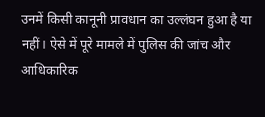उनमें किसी कानूनी प्रावधान का उल्लंघन हुआ है या नहीं। ऐसे में पूरे मामले में पुलिस की जांच और आधिकारिक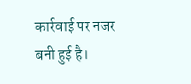कार्रवाई पर नजर बनी हुई है।